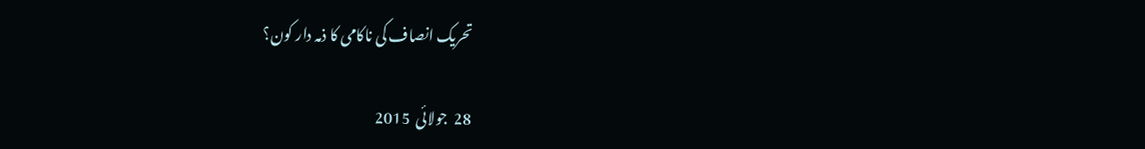تحریک انصاف کی ناکامی کا ذمہ دار کون؟

28  جولائی  2015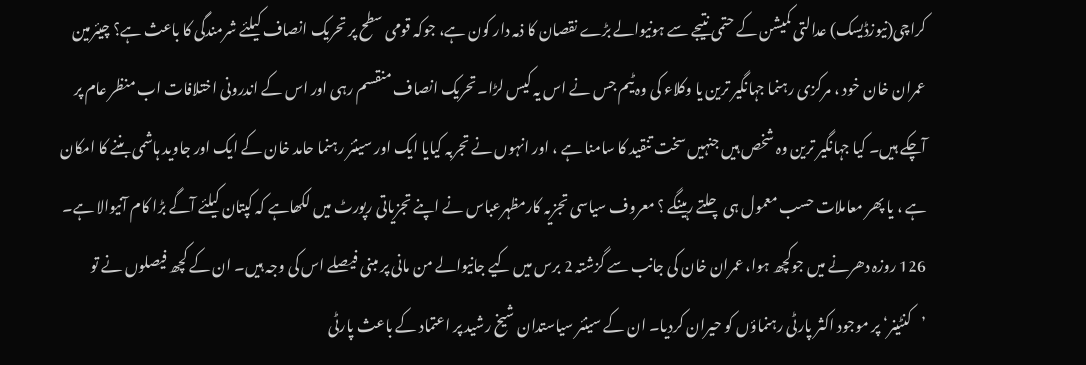کراچی(نیوزڈیسک) عدالتی کمیشن کے حتمی نتیجے سے ہونیوالے بڑے نقصان کا ذمہ دار کون ہے، جوکہ قومی سطح پر تحریک انصاف کیلئے شرمندگی کا باعث ہے؟ چیئرمین عمران خان خود ، مرکزی رہنما جہانگیر ترین یا وکلاء کی وہ ٹیم جس نے اس یہ کیس لڑا۔تحریک انصاف منقسم رہی اور اس کے اندرونی اختلافات اب منظر عام پر آچکے ہیں۔ کیا جہانگیر ترین وہ شخص ہیں جنہیں سخت تنقید کا سامنا ہے ، اور انہوں نے تجربہ کیایا ایک اور سینئر رہنما حامد خان کے ایک اور جاوید ہاشمی بننے کا امکان ہے ، یا پھر معاملات حسب معمول ہی چلتے رہینگے ؟ معروف سیاسی تجزیہ کارمظہرعباس نے اپنے تجزیاتی رپورٹ میں لکھاہے کہ کپتان کیلئے آگے بڑا کام آنیوالا ہے۔ 126 روزہ دھرنے میں جوکچھ ہوا، عمران خان کی جانب سے گزشتہ 2 برس میں کیے جانیوالے من مانی پر مبنی فیصلے اس کی وجہ ہیں۔ ان کے کچھ فیصلوں نے تو ’کنٹینر‘ پر موجود اکثر پارٹی رہنماؤں کو حیران کردیا۔ ان کے سینئر سیاستدان شیخ رشید پر اعتماد کے باعث پارٹی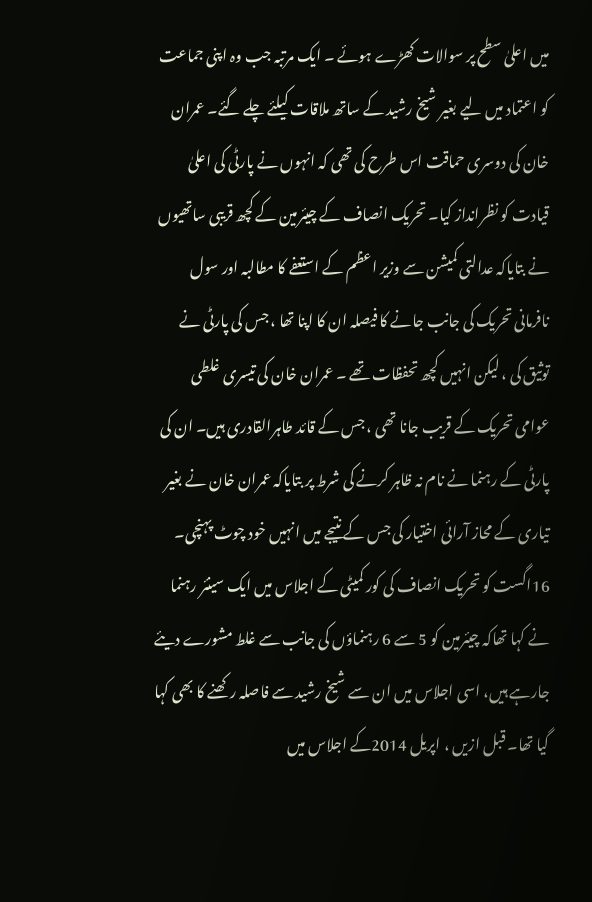میں اعلیٰ سطح پر سوالات کھڑے ہوئے ۔ ایک مرتبہ جب وہ اپنی جماعت کو اعتماد میں لیے بغیر شیخ رشید کے ساتھ ملاقات کیلئے چلے گئے۔ عمران خان کی دوسری حماقت اس طرح کی تھی کہ انہوں نے پارٹی کی اعلیٰ قیادت کو نظرانداز کیا۔ تحریک انصاف کے چیئرمین کے کچھ قریبی ساتھیوں نے بتایاکہ عدالتی کمیشن سے وزیر اعظم کے استعفے کا مطالبہ اور سول نافرمانی تحریک کی جانب جانے کا فیصلہ ان کا اپنا تھا ، جس کی پارٹی نے توثیق کی ، لیکن انہیں کچھ تحفظات تھے ۔ عمران خان کی تیسری غلطی عوامی تحریک کے قریب جانا تھی ، جس کے قائد طاہرالقادری ہیں۔ ان کی پارٹی کے رہنما نے نام نہ ظاہر کرنے کی شرط پر بتایاکہ عمران خان نے بغیر تیاری کے محاز آرائی اختیار کی جس کے نتیجے میں انہیں خود چوٹ پہنچی۔ 16اگست کو تحریک انصاف کی کور کمیٹی کے اجلاس میں ایک سینئر رہنما نے کہا تھاکہ چیئرمین کو 5 سے 6 رہنماؤں کی جانب سے غلط مشورے دیئے جارہے ہیں، اسی اجلاس میں ان سے شیخ رشید سے فاصلہ رکھنے کا بھی کہا گیا تھا۔ قبل ازیں ، اپریل 2014کے اجلاس میں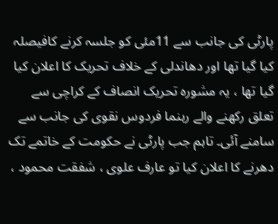پارٹی کی جانب سے 11مئی کو جلسہ کرنے کافیصلہ کیا گیا تھا اور دھاندلی کے خلاف تحریک کا اعلان کیا گیا تھا ، یہ مشورہ تحریک انصاف کے کراچی سے تعلق رکھنے والے رہنما فردوس نقوی کی جانب سے سامنے آئی۔ تاہم جب پارٹی نے حکومت کے خاتمے تک دھرنے کا اعلان کیا تو عارف علوی ، شفقت محمود ،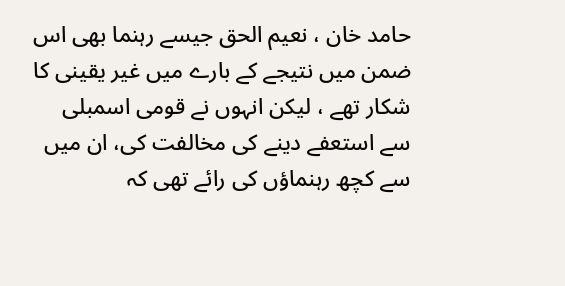حامد خان ، نعیم الحق جیسے رہنما بھی اس ضمن میں نتیجے کے بارے میں غیر یقینی کا شکار تھے ، لیکن انہوں نے قومی اسمبلی سے استعفے دینے کی مخالفت کی، ان میں سے کچھ رہنماؤں کی رائے تھی کہ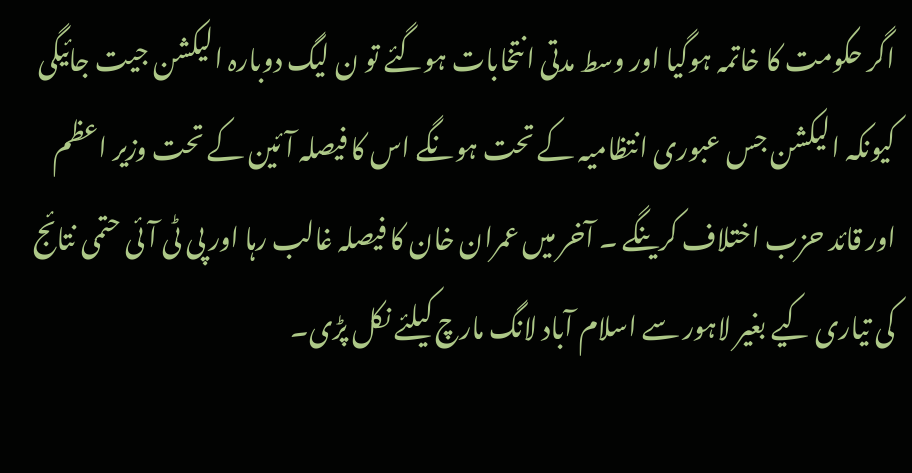اگر حکومت کا خاتمہ ہوگیا اور وسط مدتی انتخابات ہوگئے تو ن لیگ دوبارہ الیکشن جیت جائیگی کیونکہ الیکشن جس عبوری انتظامیہ کے تحت ہونگے اس کا فیصلہ آئین کے تحت وزیر اعظم اور قائد حزب اختلاف کرینگے ۔ آخر میں عمران خان کا فیصلہ غالب رہا اور پی ٹی آئی حتمی نتائج کی تیاری کیے بغیر لاہور سے اسلام آباد لانگ مارچ کیلئے نکل پڑی۔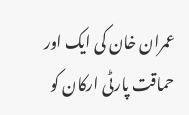عمران خان کی ایک اور حماقت پارٹی ارکان کو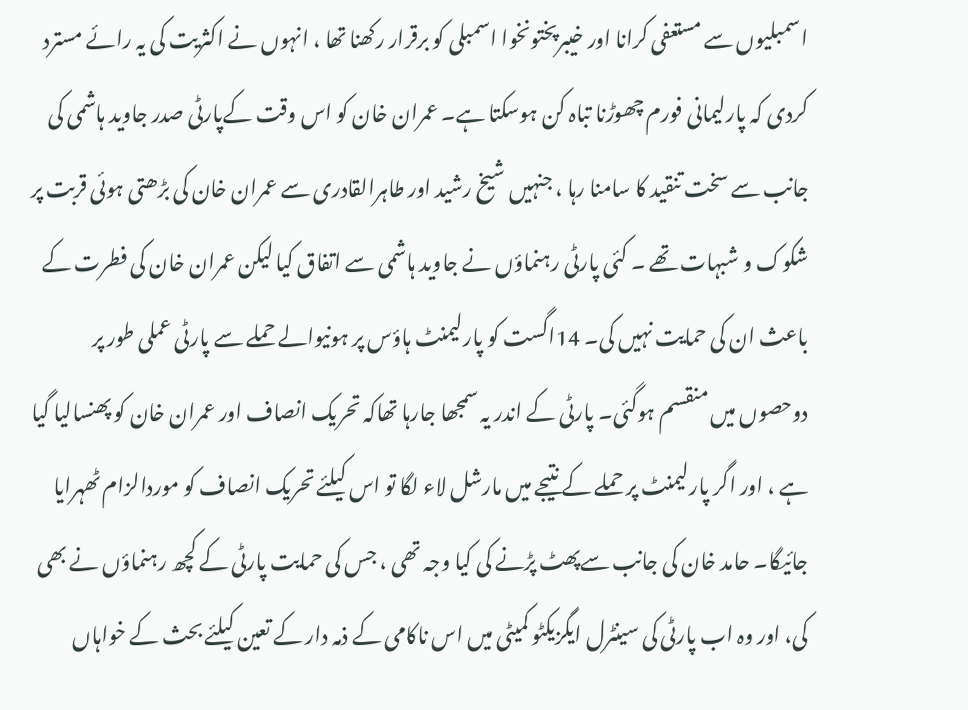اسمبلیوں سے مستعفی کرانا اور خیبرپختونخوا اسمبلی کو برقرار رکھنا تھا ، انہوں نے اکثریت کی یہ رائے مسترد کردی کہ پارلیمانی فورم چھوڑنا تباہ کن ہوسکتا ہے۔ عمران خان کو اس وقت کےپارٹی صدر جاوید ہاشمی کی جانب سے سخت تنقید کا سامنا رہا ، جنہیں شیخ رشید اور طاہرالقادری سے عمران خان کی بڑھتی ہوئی قربت پر شکوک و شبہات تھے ۔ کئی پارٹی رہنماؤں نے جاوید ہاشمی سے اتفاق کیا لیکن عمران خان کی فطرت کے باعث ان کی حمایت نہیں کی۔ 14اگست کو پارلیمنٹ ہاؤس پر ہونیوالے حملے سے پارٹی عملی طور پر دوحصوں میں منقسم ہوگئی۔ پارٹی کے اندر یہ سمجھا جارہا تھاکہ تحریک انصاف اور عمران خان کو پھنسالیا گیا ہے ، اور اگر پارلیمنٹ پر حملے کے نتیجے میں مارشل لاء لگا تو اس کیلئے تحریک انصاف کو موردالزام ٹھہرایا جائیگا۔ حامد خان کی جانب سےپھٹ پڑنے کی کیا وجہ تھی ، جس کی حمایت پارٹی کے کچھ رہنماؤں نے بھی کی، اور وہ اب پارٹی کی سینٹرل ایگزیکٹو کمیٹی میں اس ناکامی کے ذمہ دار کے تعین کیلئے بحث کے خواہاں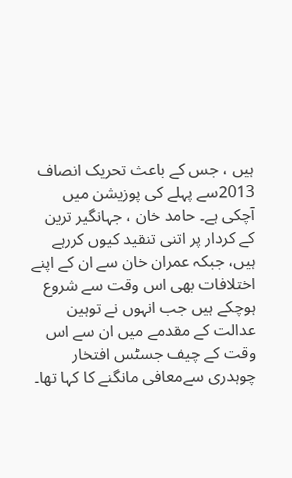ہیں ، جس کے باعث تحریک انصاف 2013سے پہلے کی پوزیشن میں آچکی ہے۔ حامد خان ، جہانگیر ترین کے کردار پر اتنی تنقید کیوں کررہے ہیں، جبکہ عمران خان سے ان کے اپنے اختلافات بھی اس وقت سے شروع ہوچکے ہیں جب انہوں نے توہین عدالت کے مقدمے میں ان سے اس وقت کے چیف جسٹس افتخار چوہدری سےمعافی مانگنے کا کہا تھا۔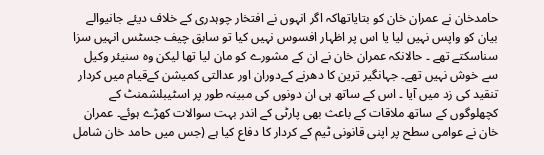حامدخان نے عمران خان کو بتایاتھاکہ اگر انہوں نے افتخار چوہدری کے خلاف دیئے جانیوالے بیان کو واپس نہیں لیا یا اس پر اظہار افسوس نہیں کیا تو سابق چیف جسٹس انہیں سزا سناسکتے تھے ۔ حالانکہ عمران خان نے ان کے مشورے کو مان لیا تھا لیکن وہ سنیئر وکیل سے خوش نہیں تھے۔ جہانگیر ترین کا دھرنے کےدوران اور عدالتی کمیشن کےقیام میں کردار تنقید کی زد میں آیا ۔ اس کے ساتھ ہی ان دونوں کی مبینہ طور پر اسٹیبلشمنٹ کے کچھلوگوں کے ساتھ ملاقات کے باعث بھی پارٹی کے اندر بہت سوالات کھڑے ہوئے۔ عمران خان نے عوامی سطح پر اپنی قانونی ٹیم کے کردار کا دفاع کیا ہے (جس میں حامد خان شامل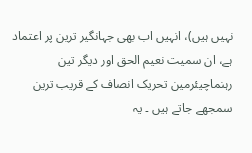نہیں ہیں)، انہیں اب بھی جہانگیر ترین پر اعتماد ہے، ان سمیت نعیم الحق اور دیگر تین رہنماچیئرمین تحریک انصاف کے قریب ترین سمجھے جاتے ہیں ۔ یہ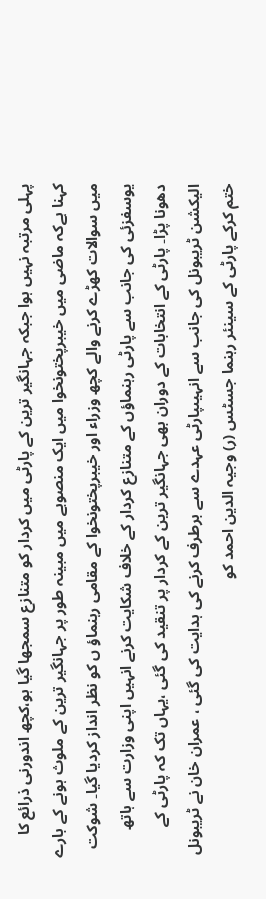پہلی مرتبہ نہیں ہوا جبکہ جہانگیر ترین کے پارٹی میں کردار کو متنازع سمجھا گیا ہو،کچھ اندورنی ذرائع کا کہنا ہےکہ ماضی میں خیبرپختونخوا میں ایک منصوبے میں مبینہ طور پر جہانگیر ترین کے ملوث ہونے کے بارے میں سوالات کھڑے کرنے والے کچھ وزراء اور خیبرپختونخوا کے مقامی رہنماؤ ں کو نظر انداز کردیا گیا۔ شوکت یوسفزئی کی جانب سے پارٹی رہنماؤں کے متنازع کردار کے خلاف شکایت کرنے انہیں اپنی وزارت سے ہاتھ دھونا پڑا۔ پارٹی کے انتخابات کے دوران بھی جہانگیر ترین کے کردار پر تنقید کی گئی ،یہاں تک کہ پارٹی کے الیکشن ٹریبونل کی جانب سے انہیںپارٹی عہدے سے برطرف کرنے کی ہدایت کی گئی ، عمران خان نے ٹریبونل ختم کرکے پارٹی کے سینئر رہنما جسٹس (ر) وجیہ الدین احمد کو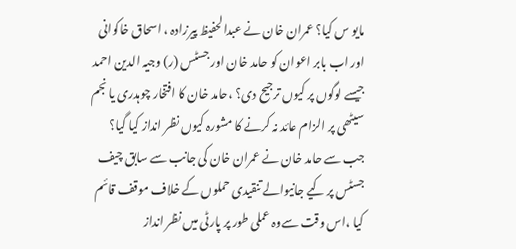مایو س کیا؟ عمران خان نے عبدالحفیظ پیرزادہ ، اسحاق خاکوانی اور اب بابر اعوان کو حامد خان اور جسٹس (ر) وجیہ الدین احمد جیسے لوگوں پر کیوں ترجیح دی؟ ،حامد خان کا افتخار چوہدری یا نجم سیٹھی پر الزام عائد نہ کرنے کا مشورہ کیوں نظر انداز کیا گیا؟ جب سے حامد خان نے عمران خان کی جانب سے سابق چیف جسٹس پر کیے جانیوالے تنقیدی حملوں کے خلاف موقف قائم کیا ،اس وقت سےوہ عملی طور پر پارٹی میں نظر انداز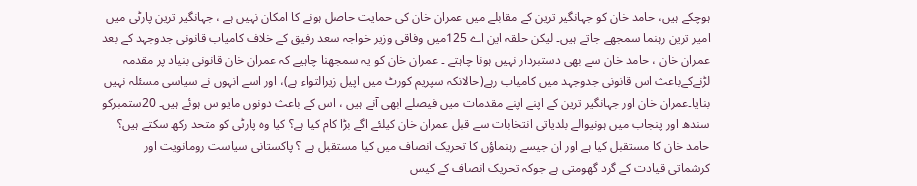ہوچکے ہیں، حامد خان کو جہانگیر ترین کے مقابلے میں عمران خان کی حمایت حاصل ہونے کا امکان نہیں ہے ، جہانگیر ترین پارٹی میں امیر ترین رہنما سمجھے جاتے ہیں۔ لیکن حلقہ این اے 125میں وفاقی وزیر خواجہ سعد رفیق کے خلاف کامیاب قانونی جدوجہد کے بعد عمران خان ، حامد خان سے بھی دستبردار نہیں ہونا چاہتے ۔ عمران خان کو یہ سمجھنا چاہیے کہ عمران خان قانونی بنیاد پر مقدمہ لڑنےکےباعث اس قانونی جدوجہد میں کامیاب رہے(حالانکہ سپریم کورٹ میں اپیل زیرالتواء ہے)، اور اسے انہوں نے سیاسی مسئلہ نہیں بنایا۔عمران خان اور جہانگیر ترین کے اپنے اپنے مقدمات میں فیصلے ابھی آنے ہیں ، اس کے باعث دونوں مایو س ہوئے ہیں۔ 20ستمبرکو سندھ اور پنجاب میں ہونیوالے بلدیاتی انتخابات سے قبل عمران خان کیلئے اگے بڑا کام کیا ہے؟ کیا وہ پارٹی کو متحد رکھ سکتے ہیں؟ حامد خان کا مستقبل کیا ہے اور ان جیسے رہنماؤں کا تحریک انصاف میں کیا مستقبل ہے ؟ پاکستانی سیاست رومانویت اور کرشماتی قیادت کے گرد گھومتی ہے جوکہ تحریک انصاف کے کیس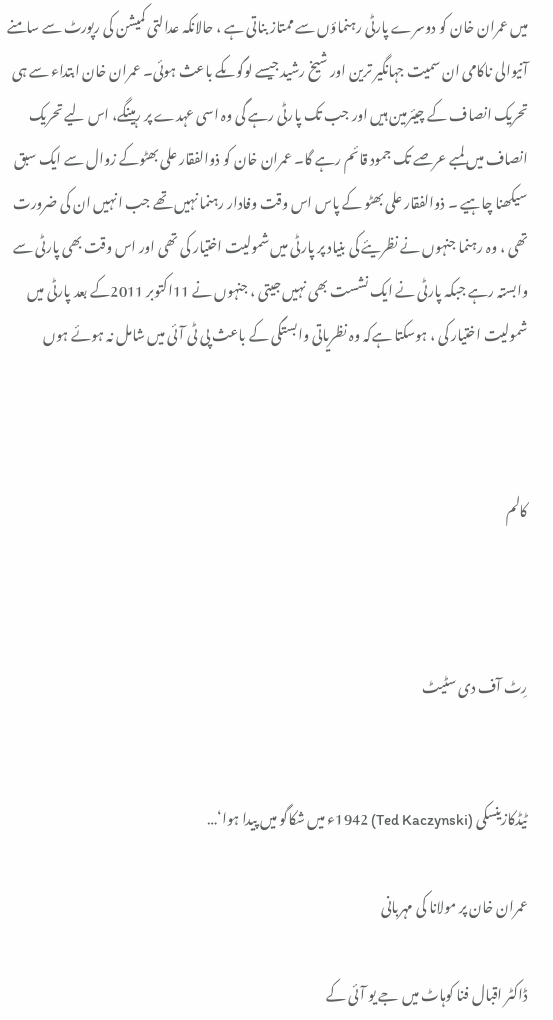میں عمران خان کو دوسرے پارٹی رہنماؤں سے ممتاز بناتی ہے ، حالانکہ عدالتی کمیشن کی رپورٹ سے سامنے آنیوالی ناکامی ان سمیت جہانگیر ترین اور شیخ رشید جیسے لوگوںکے باعث ہوئی۔ عمران خان ابتداء سے ہی تحریک انصاف کے چیئرمین ہیں اور جب تک پارٹی رہے گی وہ اسی عہدے پر رہینگے، اس لیے تحریک انصاف میں لمبے عرصے تک جمود قائم رہے گا۔ عمران خان کو ذوالفقار علی بھٹوکے زوال سے ایک سبق سیکھنا چاہیے ۔ ذوالفقار علی بھٹو کے پاس اس وقت وفادار رہنما نہیں تھے جب انہیں ان کی ضرورت تھی ، وہ رہنما جنہوں نے نظریئے کی بنیاد پر پارٹی میں شمولیت اختیار کی تھی اور اس وقت بھی پارٹی سے وابستہ رہے جبکہ پارٹی نے ایک نشست بھی نہیں جیتی ، جنہوں نے 11اکتوبر 2011کے بعد پارٹی میں شمولیت اختیار کی ، ہوسکتا ہےکہ وہ نظریاتی وابستگی کے باعث پی ٹی آئی میں شامل نہ ہوئے ہوں



کالم



رِٹ آف دی سٹیٹ


ٹیڈکازینسکی (Ted Kaczynski) 1942ء میں شکاگو میں پیدا ہوا‘…

عمران خان پر مولانا کی مہربانی

ڈاکٹر اقبال فنا کوہاٹ میں جے یو آئی کے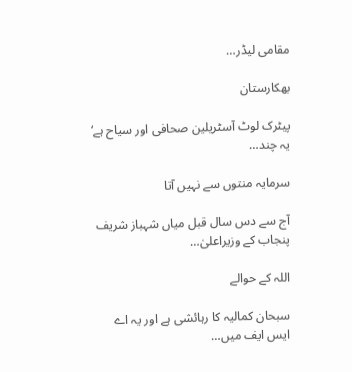مقامی لیڈر…

بھکارستان

پیٹرک لوٹ آسٹریلین صحافی اور سیاح ہے‘ یہ چند…

سرمایہ منتوں سے نہیں آتا

آج سے دس سال قبل میاں شہباز شریف پنجاب کے وزیراعلیٰ…

اللہ کے حوالے

سبحان کمالیہ کا رہائشی ہے اور یہ اے ایس ایف میں…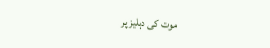موت کی دہلیز پر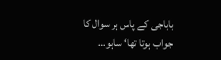باباجی کے پاس ہر سوال کا جواب ہوتا تھا‘ ساہو…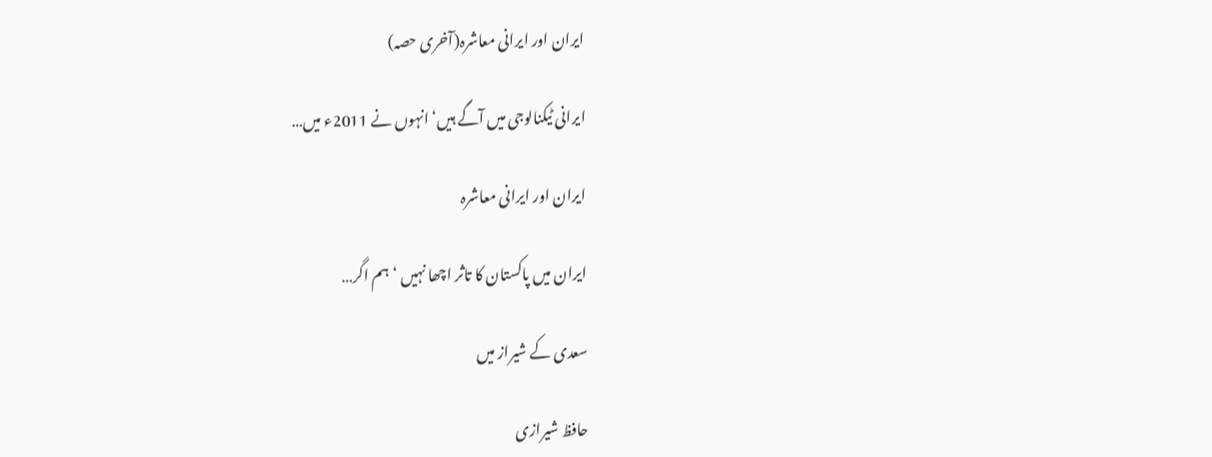ایران اور ایرانی معاشرہ(آخری حصہ)

ایرانی ٹیکنالوجی میں آگے ہیں‘ انہوں نے 2011ء میں…

ایران اور ایرانی معاشرہ

ایران میں پاکستان کا تاثر اچھا نہیں ‘ ہم اگر…

سعدی کے شیراز میں

حافظ شیرازی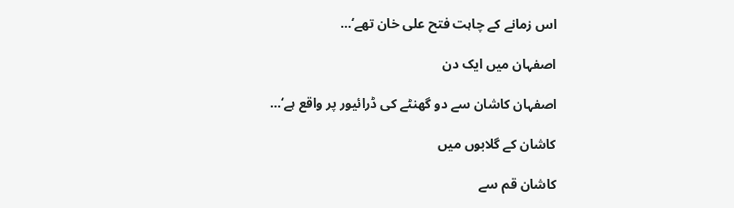اس زمانے کے چاہت فتح علی خان تھے‘…

اصفہان میں ایک دن

اصفہان کاشان سے دو گھنٹے کی ڈرائیور پر واقع ہے‘…

کاشان کے گلابوں میں

کاشان قم سے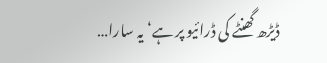ڈیڑھ گھنٹے کی ڈرائیو پر ہے‘ یہ سارا…